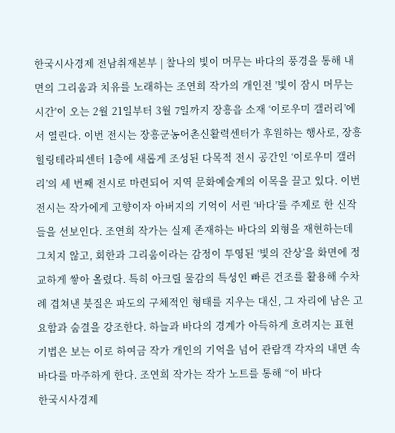한국시사경제 전남취재본부 | 찰나의 빛이 머무는 바다의 풍경을 통해 내면의 그리움과 치유를 노래하는 조연희 작가의 개인전 '빛이 잠시 머무는 시간'이 오는 2월 21일부터 3월 7일까지 장흥읍 소재 ‘이로우미 갤러리’에서 열린다. 이번 전시는 장흥군농어촌신활력센터가 후원하는 행사로, 장흥힐링테라피센터 1층에 새롭게 조성된 다목적 전시 공간인 ‘이로우미 갤러리’의 세 번째 전시로 마련되어 지역 문화예술계의 이목을 끌고 있다. 이번 전시는 작가에게 고향이자 아버지의 기억이 서린 ‘바다’를 주제로 한 신작들을 선보인다. 조연희 작가는 실제 존재하는 바다의 외형을 재현하는데 그치지 않고, 회한과 그리움이라는 감정이 투영된 ‘빛의 잔상’을 화면에 정교하게 쌓아 올렸다. 특히 아크릴 물감의 특성인 빠른 건조를 활용해 수차례 겹쳐낸 붓질은 파도의 구체적인 형태를 지우는 대신, 그 자리에 남은 고요함과 숨결을 강조한다. 하늘과 바다의 경계가 아득하게 흐려지는 표현 기법은 보는 이로 하여금 작가 개인의 기억을 넘어 관람객 각자의 내면 속 바다를 마주하게 한다. 조연희 작가는 작가 노트를 통해 “이 바다
한국시사경제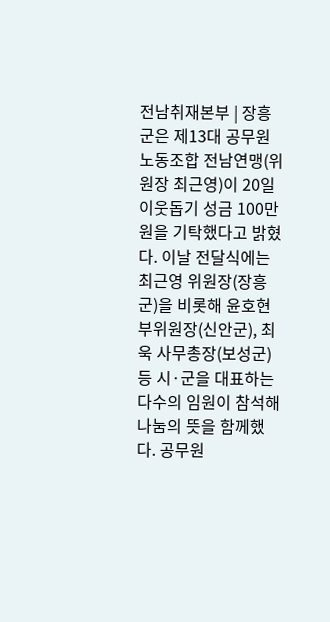전남취재본부 | 장흥군은 제13대 공무원노동조합 전남연맹(위원장 최근영)이 20일 이웃돕기 성금 100만 원을 기탁했다고 밝혔다. 이날 전달식에는 최근영 위원장(장흥군)을 비롯해 윤호현 부위원장(신안군), 최욱 사무총장(보성군) 등 시·군을 대표하는 다수의 임원이 참석해 나눔의 뜻을 함께했다. 공무원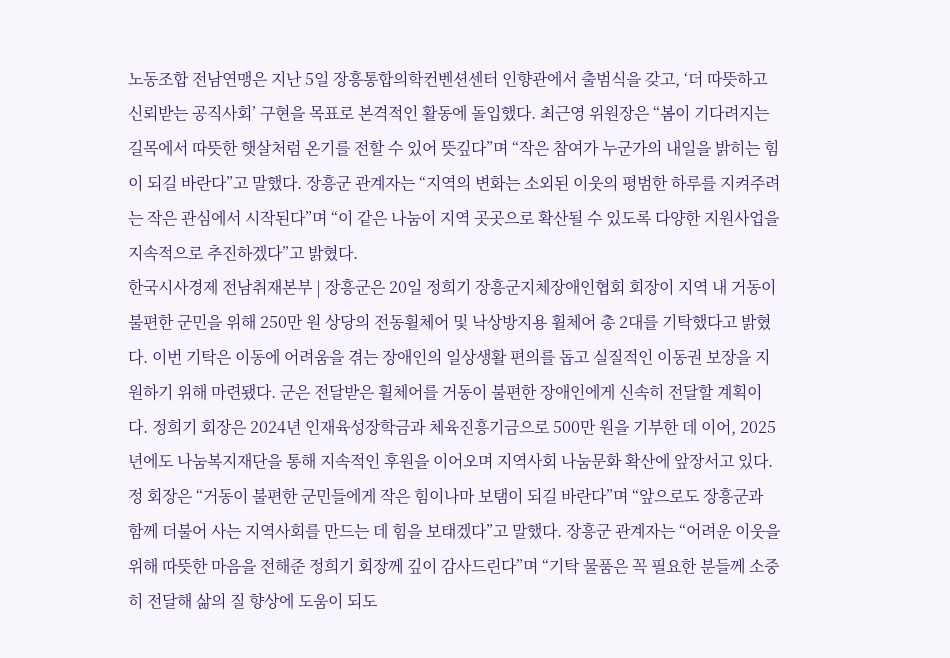노동조합 전남연맹은 지난 5일 장흥통합의학컨벤션센터 인향관에서 출범식을 갖고, ‘더 따뜻하고 신뢰받는 공직사회’ 구현을 목표로 본격적인 활동에 돌입했다. 최근영 위원장은 “봄이 기다려지는 길목에서 따뜻한 햇살처럼 온기를 전할 수 있어 뜻깊다”며 “작은 참여가 누군가의 내일을 밝히는 힘이 되길 바란다”고 말했다. 장흥군 관계자는 “지역의 변화는 소외된 이웃의 평범한 하루를 지켜주려는 작은 관심에서 시작된다”며 “이 같은 나눔이 지역 곳곳으로 확산될 수 있도록 다양한 지원사업을 지속적으로 추진하겠다”고 밝혔다.
한국시사경제 전남취재본부 | 장흥군은 20일 정희기 장흥군지체장애인협회 회장이 지역 내 거동이 불편한 군민을 위해 250만 원 상당의 전동휠체어 및 낙상방지용 휠체어 총 2대를 기탁했다고 밝혔다. 이번 기탁은 이동에 어려움을 겪는 장애인의 일상생활 편의를 돕고 실질적인 이동권 보장을 지원하기 위해 마련됐다. 군은 전달받은 휠체어를 거동이 불편한 장애인에게 신속히 전달할 계획이다. 정희기 회장은 2024년 인재육성장학금과 체육진흥기금으로 500만 원을 기부한 데 이어, 2025년에도 나눔복지재단을 통해 지속적인 후원을 이어오며 지역사회 나눔문화 확산에 앞장서고 있다. 정 회장은 “거동이 불편한 군민들에게 작은 힘이나마 보탬이 되길 바란다”며 “앞으로도 장흥군과 함께 더불어 사는 지역사회를 만드는 데 힘을 보태겠다”고 말했다. 장흥군 관계자는 “어려운 이웃을 위해 따뜻한 마음을 전해준 정희기 회장께 깊이 감사드린다”며 “기탁 물품은 꼭 필요한 분들께 소중히 전달해 삶의 질 향상에 도움이 되도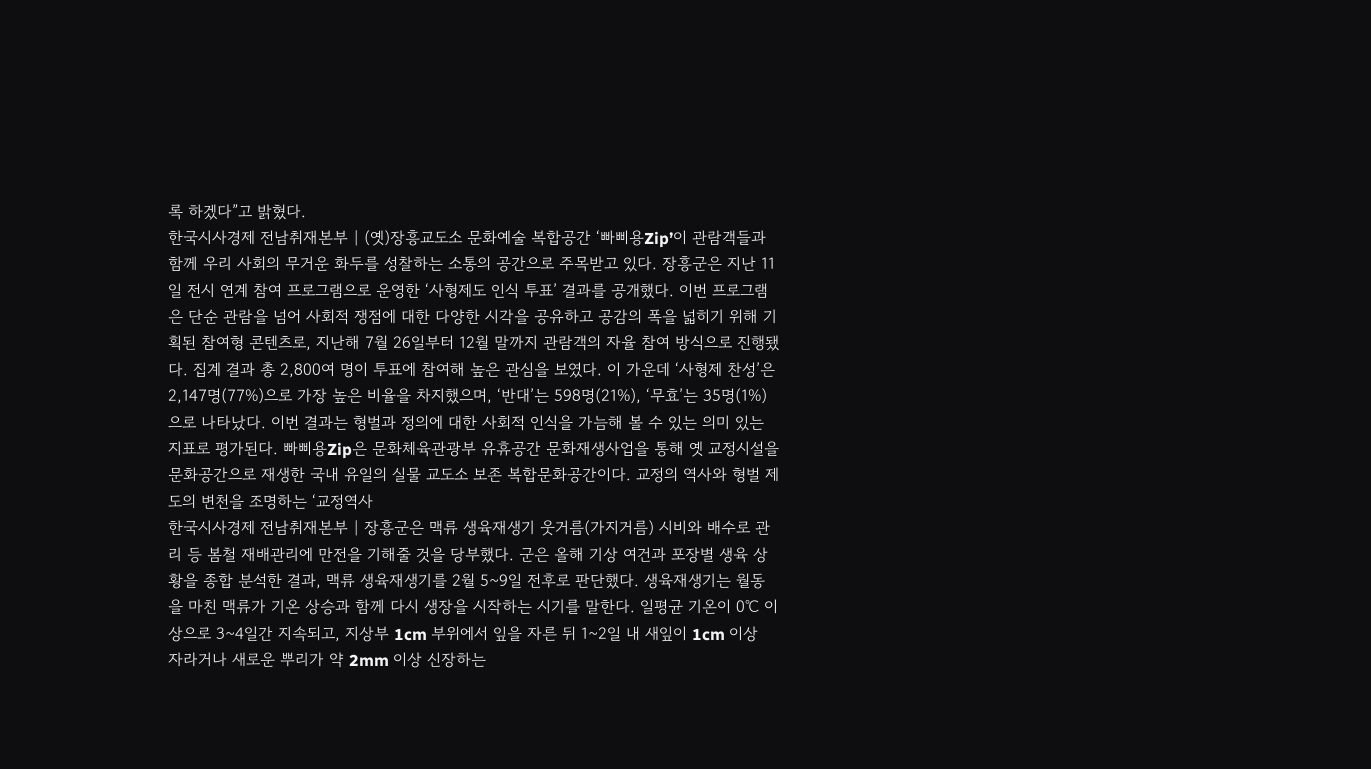록 하겠다”고 밝혔다.
한국시사경제 전남취재본부 | (옛)장흥교도소 문화예술 복합공간 ‘빠삐용Zip’이 관람객들과 함께 우리 사회의 무거운 화두를 성찰하는 소통의 공간으로 주목받고 있다. 장흥군은 지난 11일 전시 연계 참여 프로그램으로 운영한 ‘사형제도 인식 투표’ 결과를 공개했다. 이번 프로그램은 단순 관람을 넘어 사회적 쟁점에 대한 다양한 시각을 공유하고 공감의 폭을 넓히기 위해 기획된 참여형 콘텐츠로, 지난해 7월 26일부터 12월 말까지 관람객의 자율 참여 방식으로 진행됐다. 집계 결과 총 2,800여 명이 투표에 참여해 높은 관심을 보였다. 이 가운데 ‘사형제 찬성’은 2,147명(77%)으로 가장 높은 비율을 차지했으며, ‘반대’는 598명(21%), ‘무효’는 35명(1%)으로 나타났다. 이번 결과는 형벌과 정의에 대한 사회적 인식을 가늠해 볼 수 있는 의미 있는 지표로 평가된다. 빠삐용Zip은 문화체육관광부 유휴공간 문화재생사업을 통해 옛 교정시설을 문화공간으로 재생한 국내 유일의 실물 교도소 보존 복합문화공간이다. 교정의 역사와 형벌 제도의 변천을 조명하는 ‘교정역사
한국시사경제 전남취재본부 | 장흥군은 맥류 생육재생기 웃거름(가지거름) 시비와 배수로 관리 등 봄철 재배관리에 만전을 기해줄 것을 당부했다. 군은 올해 기상 여건과 포장별 생육 상황을 종합 분석한 결과, 맥류 생육재생기를 2월 5~9일 전후로 판단했다. 생육재생기는 월동을 마친 맥류가 기온 상승과 함께 다시 생장을 시작하는 시기를 말한다. 일평균 기온이 0℃ 이상으로 3~4일간 지속되고, 지상부 1cm 부위에서 잎을 자른 뒤 1~2일 내 새잎이 1cm 이상 자라거나 새로운 뿌리가 약 2mm 이상 신장하는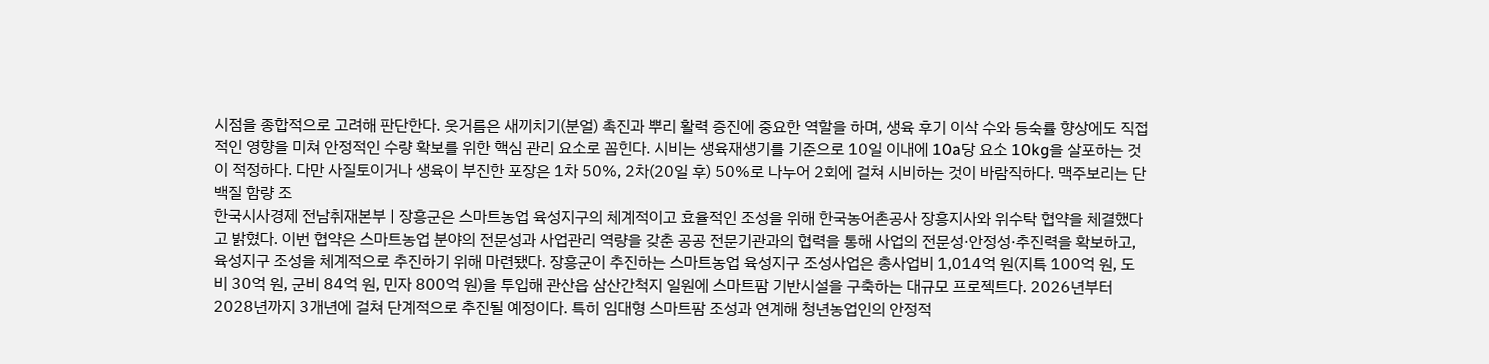시점을 종합적으로 고려해 판단한다. 웃거름은 새끼치기(분얼) 촉진과 뿌리 활력 증진에 중요한 역할을 하며, 생육 후기 이삭 수와 등숙률 향상에도 직접적인 영향을 미쳐 안정적인 수량 확보를 위한 핵심 관리 요소로 꼽힌다. 시비는 생육재생기를 기준으로 10일 이내에 10a당 요소 10kg을 살포하는 것이 적정하다. 다만 사질토이거나 생육이 부진한 포장은 1차 50%, 2차(20일 후) 50%로 나누어 2회에 걸쳐 시비하는 것이 바람직하다. 맥주보리는 단백질 함량 조
한국시사경제 전남취재본부 | 장흥군은 스마트농업 육성지구의 체계적이고 효율적인 조성을 위해 한국농어촌공사 장흥지사와 위수탁 협약을 체결했다고 밝혔다. 이번 협약은 스마트농업 분야의 전문성과 사업관리 역량을 갖춘 공공 전문기관과의 협력을 통해 사업의 전문성·안정성·추진력을 확보하고, 육성지구 조성을 체계적으로 추진하기 위해 마련됐다. 장흥군이 추진하는 스마트농업 육성지구 조성사업은 총사업비 1,014억 원(지특 100억 원, 도비 30억 원, 군비 84억 원, 민자 800억 원)을 투입해 관산읍 삼산간척지 일원에 스마트팜 기반시설을 구축하는 대규모 프로젝트다. 2026년부터 2028년까지 3개년에 걸쳐 단계적으로 추진될 예정이다. 특히 임대형 스마트팜 조성과 연계해 청년농업인의 안정적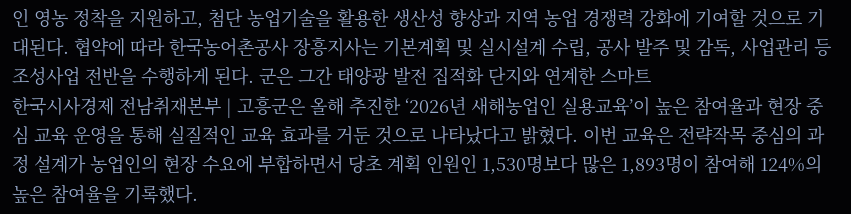인 영농 정착을 지원하고, 첨단 농업기술을 활용한 생산성 향상과 지역 농업 경쟁력 강화에 기여할 것으로 기대된다. 협약에 따라 한국농어촌공사 장흥지사는 기본계획 및 실시설계 수립, 공사 발주 및 감독, 사업관리 등 조성사업 전반을 수행하게 된다. 군은 그간 태양광 발전 집적화 단지와 연계한 스마트
한국시사경제 전남취재본부 | 고흥군은 올해 추진한 ‘2026년 새해농업인 실용교육’이 높은 참여율과 현장 중심 교육 운영을 통해 실질적인 교육 효과를 거둔 것으로 나타났다고 밝혔다. 이번 교육은 전략작목 중심의 과정 설계가 농업인의 현장 수요에 부합하면서 당초 계획 인원인 1,530명보다 많은 1,893명이 참여해 124%의 높은 참여율을 기록했다.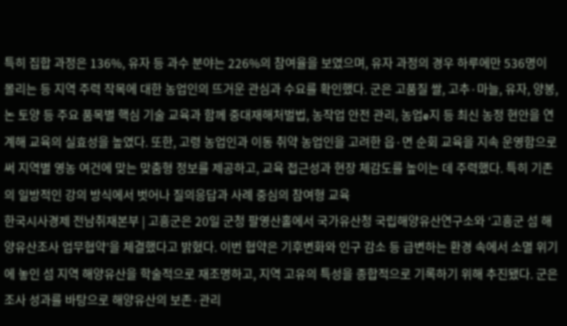특히 집합 과정은 136%, 유자 등 과수 분야는 226%의 참여율을 보였으며, 유자 과정의 경우 하루에만 536명이 몰리는 등 지역 주력 작목에 대한 농업인의 뜨거운 관심과 수요를 확인했다. 군은 고품질 쌀, 고추·마늘, 유자, 양봉, 논 토양 등 주요 품목별 핵심 기술 교육과 함께 중대재해처벌법, 농작업 안전 관리, 농업e지 등 최신 농정 현안을 연계해 교육의 실효성을 높였다. 또한, 고령 농업인과 이동 취약 농업인을 고려한 읍·면 순회 교육을 지속 운영함으로써 지역별 영농 여건에 맞는 맞춤형 정보를 제공하고, 교육 접근성과 현장 체감도를 높이는 데 주력했다. 특히 기존의 일방적인 강의 방식에서 벗어나 질의응답과 사례 중심의 참여형 교육
한국시사경제 전남취재본부 | 고흥군은 20일 군청 팔영산홀에서 국가유산청 국립해양유산연구소와 ‘고흥군 섬 해양유산조사 업무협약’을 체결했다고 밝혔다. 이번 협약은 기후변화와 인구 감소 등 급변하는 환경 속에서 소멸 위기에 놓인 섬 지역 해양유산을 학술적으로 재조명하고, 지역 고유의 특성을 종합적으로 기록하기 위해 추진됐다. 군은 조사 성과를 바탕으로 해양유산의 보존·관리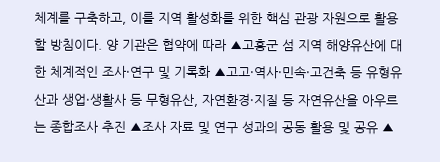체계를 구축하고, 이를 지역 활성화를 위한 핵심 관광 자원으로 활용할 방침이다. 양 기관은 협약에 따라 ▲고흥군 섬 지역 해양유산에 대한 체계적인 조사·연구 및 기록화 ▲고고·역사·민속·고건축 등 유형유산과 생업·생활사 등 무형유산, 자연환경·지질 등 자연유산을 아우르는 종합조사 추진 ▲조사 자료 및 연구 성과의 공동 활용 및 공유 ▲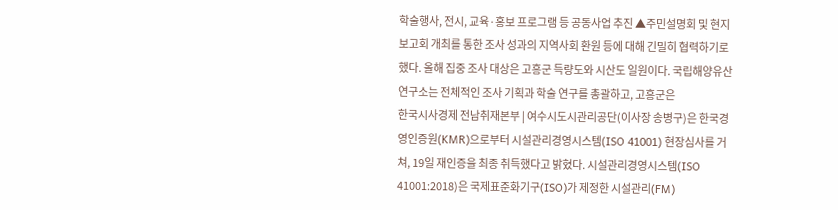학술행사, 전시, 교육·홍보 프로그램 등 공동사업 추진 ▲주민설명회 및 현지 보고회 개최를 통한 조사 성과의 지역사회 환원 등에 대해 긴밀히 협력하기로 했다. 올해 집중 조사 대상은 고흥군 득량도와 시산도 일원이다. 국립해양유산연구소는 전체적인 조사 기획과 학술 연구를 총괄하고, 고흥군은
한국시사경제 전남취재본부 | 여수시도시관리공단(이사장 송병구)은 한국경영인증원(KMR)으로부터 시설관리경영시스템(ISO 41001) 현장심사를 거쳐, 19일 재인증을 최종 취득했다고 밝혔다. 시설관리경영시스템(ISO 41001:2018)은 국제표준화기구(ISO)가 제정한 시설관리(FM)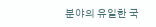분야의 유일한 국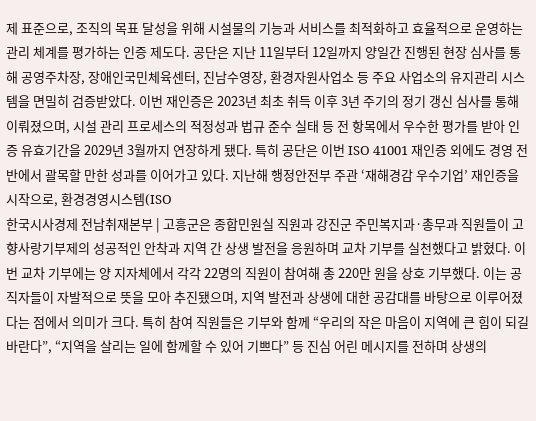제 표준으로, 조직의 목표 달성을 위해 시설물의 기능과 서비스를 최적화하고 효율적으로 운영하는 관리 체계를 평가하는 인증 제도다. 공단은 지난 11일부터 12일까지 양일간 진행된 현장 심사를 통해 공영주차장, 장애인국민체육센터, 진남수영장, 환경자원사업소 등 주요 사업소의 유지관리 시스템을 면밀히 검증받았다. 이번 재인증은 2023년 최초 취득 이후 3년 주기의 정기 갱신 심사를 통해 이뤄졌으며, 시설 관리 프로세스의 적정성과 법규 준수 실태 등 전 항목에서 우수한 평가를 받아 인증 유효기간을 2029년 3월까지 연장하게 됐다. 특히 공단은 이번 ISO 41001 재인증 외에도 경영 전반에서 괄목할 만한 성과를 이어가고 있다. 지난해 행정안전부 주관 ‘재해경감 우수기업’ 재인증을 시작으로, 환경경영시스템(ISO
한국시사경제 전남취재본부 | 고흥군은 종합민원실 직원과 강진군 주민복지과·총무과 직원들이 고향사랑기부제의 성공적인 안착과 지역 간 상생 발전을 응원하며 교차 기부를 실천했다고 밝혔다. 이번 교차 기부에는 양 지자체에서 각각 22명의 직원이 참여해 총 220만 원을 상호 기부했다. 이는 공직자들이 자발적으로 뜻을 모아 추진됐으며, 지역 발전과 상생에 대한 공감대를 바탕으로 이루어졌다는 점에서 의미가 크다. 특히 참여 직원들은 기부와 함께 “우리의 작은 마음이 지역에 큰 힘이 되길 바란다”, “지역을 살리는 일에 함께할 수 있어 기쁘다” 등 진심 어린 메시지를 전하며 상생의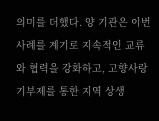의미를 더했다. 양 기관은 이번 사례를 계기로 지속적인 교류와 협력을 강화하고, 고향사랑기부제를 통한 지역 상생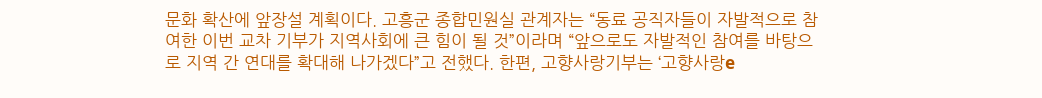문화 확산에 앞장설 계획이다. 고흥군 종합민원실 관계자는 “동료 공직자들이 자발적으로 참여한 이번 교차 기부가 지역사회에 큰 힘이 될 것”이라며 “앞으로도 자발적인 참여를 바탕으로 지역 간 연대를 확대해 나가겠다”고 전했다. 한편, 고향사랑기부는 ‘고향사랑e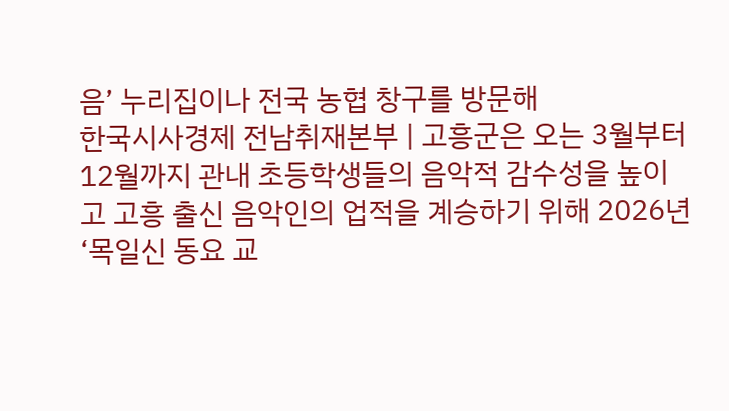음’ 누리집이나 전국 농협 창구를 방문해
한국시사경제 전남취재본부 | 고흥군은 오는 3월부터 12월까지 관내 초등학생들의 음악적 감수성을 높이고 고흥 출신 음악인의 업적을 계승하기 위해 2026년 ‘목일신 동요 교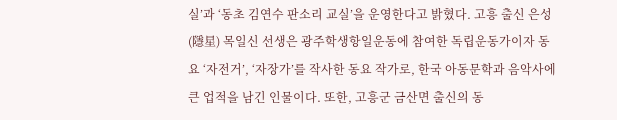실’과 ‘동초 김연수 판소리 교실’을 운영한다고 밝혔다. 고흥 출신 은성(隱星) 목일신 선생은 광주학생항일운동에 참여한 독립운동가이자 동요 ‘자전거’, ‘자장가’를 작사한 동요 작가로, 한국 아동문학과 음악사에 큰 업적을 남긴 인물이다. 또한, 고흥군 금산면 출신의 동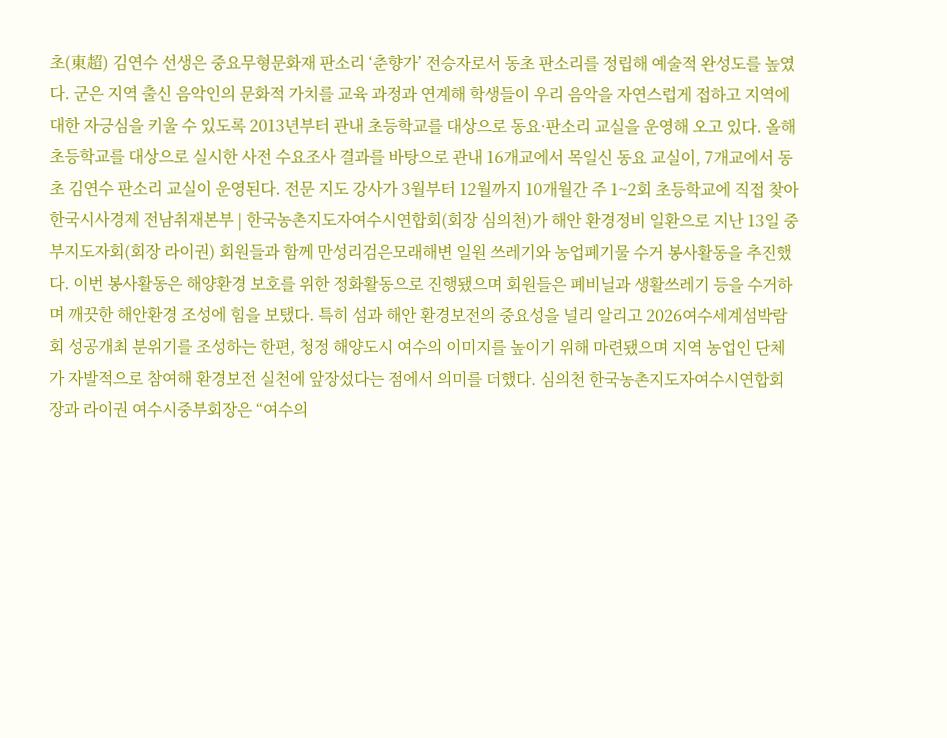초(東超) 김연수 선생은 중요무형문화재 판소리 ‘춘향가’ 전승자로서 동초 판소리를 정립해 예술적 완성도를 높였다. 군은 지역 출신 음악인의 문화적 가치를 교육 과정과 연계해 학생들이 우리 음악을 자연스럽게 접하고 지역에 대한 자긍심을 키울 수 있도록 2013년부터 관내 초등학교를 대상으로 동요·판소리 교실을 운영해 오고 있다. 올해 초등학교를 대상으로 실시한 사전 수요조사 결과를 바탕으로 관내 16개교에서 목일신 동요 교실이, 7개교에서 동초 김연수 판소리 교실이 운영된다. 전문 지도 강사가 3월부터 12월까지 10개월간 주 1~2회 초등학교에 직접 찾아
한국시사경제 전남취재본부 | 한국농촌지도자여수시연합회(회장 심의천)가 해안 환경정비 일환으로 지난 13일 중부지도자회(회장 라이권) 회원들과 함께 만성리검은모래해변 일원 쓰레기와 농업폐기물 수거 봉사활동을 추진했다. 이번 봉사활동은 해양환경 보호를 위한 정화활동으로 진행됐으며 회원들은 폐비닐과 생활쓰레기 등을 수거하며 깨끗한 해안환경 조성에 힘을 보탰다. 특히 섬과 해안 환경보전의 중요성을 널리 알리고 2026여수세계섬박람회 성공개최 분위기를 조성하는 한편, 청정 해양도시 여수의 이미지를 높이기 위해 마련됐으며 지역 농업인 단체가 자발적으로 참여해 환경보전 실천에 앞장섰다는 점에서 의미를 더했다. 심의천 한국농촌지도자여수시연합회장과 라이권 여수시중부회장은 “여수의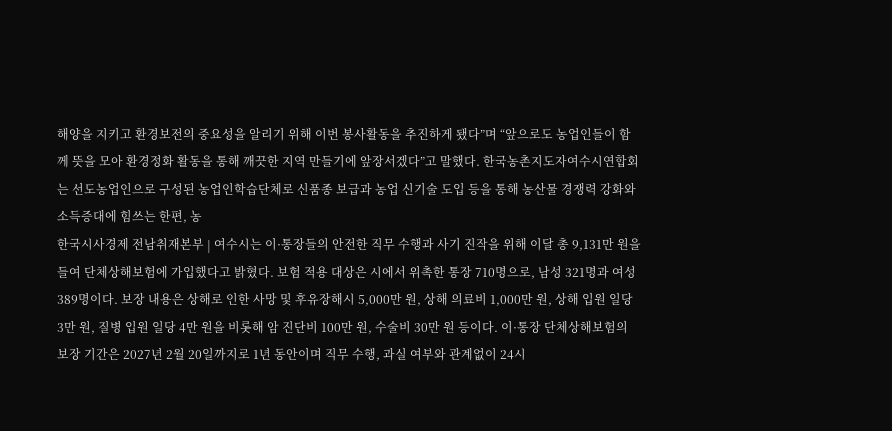해양을 지키고 환경보전의 중요성을 알리기 위해 이번 봉사활동을 추진하게 됐다”며 “앞으로도 농업인들이 함께 뜻을 모아 환경정화 활동을 통해 깨끗한 지역 만들기에 앞장서겠다”고 말했다. 한국농촌지도자여수시연합회는 선도농업인으로 구성된 농업인학습단체로 신품종 보급과 농업 신기술 도입 등을 통해 농산물 경쟁력 강화와 소득증대에 힘쓰는 한편, 농
한국시사경제 전남취재본부 | 여수시는 이·통장들의 안전한 직무 수행과 사기 진작을 위해 이달 총 9,131만 원을 들여 단체상해보험에 가입했다고 밝혔다. 보험 적용 대상은 시에서 위촉한 통장 710명으로, 남성 321명과 여성 389명이다. 보장 내용은 상해로 인한 사망 및 후유장해시 5,000만 원, 상해 의료비 1,000만 원, 상해 입원 일당 3만 원, 질병 입원 일당 4만 원을 비롯해 암 진단비 100만 원, 수술비 30만 원 등이다. 이·통장 단체상해보험의 보장 기간은 2027년 2월 20일까지로 1년 동안이며 직무 수행, 과실 여부와 관계없이 24시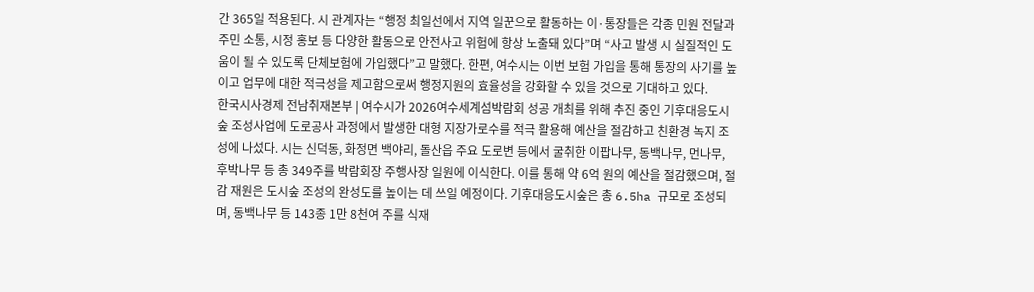간 365일 적용된다. 시 관계자는 “행정 최일선에서 지역 일꾼으로 활동하는 이·통장들은 각종 민원 전달과 주민 소통, 시정 홍보 등 다양한 활동으로 안전사고 위험에 항상 노출돼 있다”며 “사고 발생 시 실질적인 도움이 될 수 있도록 단체보험에 가입했다”고 말했다. 한편, 여수시는 이번 보험 가입을 통해 통장의 사기를 높이고 업무에 대한 적극성을 제고함으로써 행정지원의 효율성을 강화할 수 있을 것으로 기대하고 있다.
한국시사경제 전남취재본부 | 여수시가 2026여수세계섬박람회 성공 개최를 위해 추진 중인 기후대응도시숲 조성사업에 도로공사 과정에서 발생한 대형 지장가로수를 적극 활용해 예산을 절감하고 친환경 녹지 조성에 나섰다. 시는 신덕동, 화정면 백야리, 돌산읍 주요 도로변 등에서 굴취한 이팝나무, 동백나무, 먼나무, 후박나무 등 총 349주를 박람회장 주행사장 일원에 이식한다. 이를 통해 약 6억 원의 예산을 절감했으며, 절감 재원은 도시숲 조성의 완성도를 높이는 데 쓰일 예정이다. 기후대응도시숲은 총 6.5ha 규모로 조성되며, 동백나무 등 143종 1만 8천여 주를 식재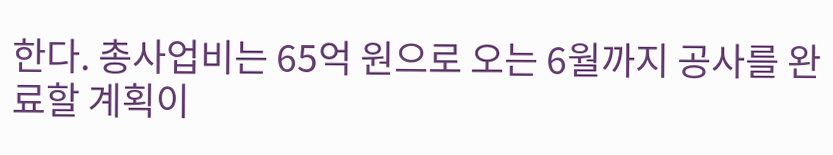한다. 총사업비는 65억 원으로 오는 6월까지 공사를 완료할 계획이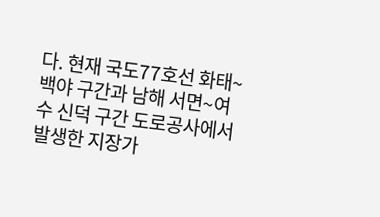다. 현재 국도77호선 화태~백야 구간과 남해 서면~여수 신덕 구간 도로공사에서 발생한 지장가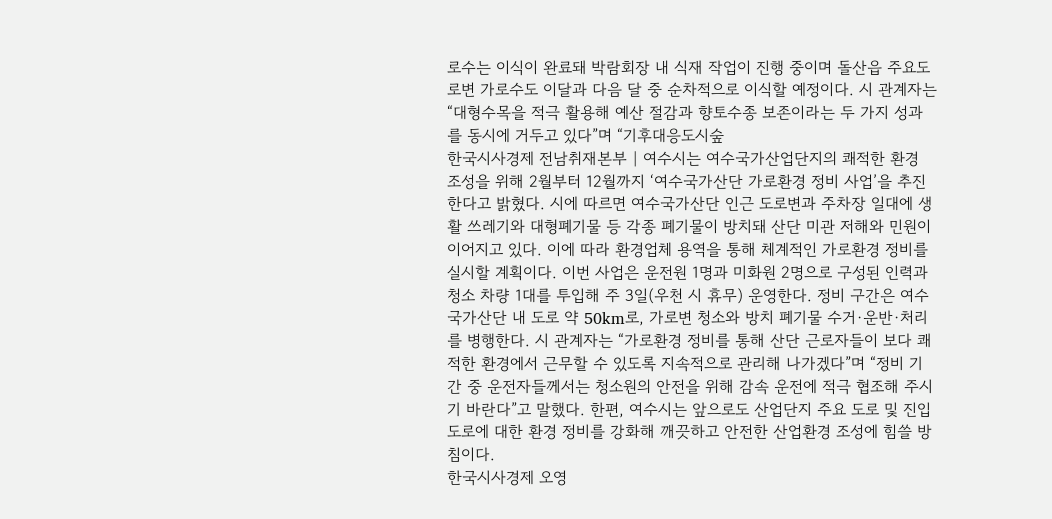로수는 이식이 완료돼 박람회장 내 식재 작업이 진행 중이며 돌산읍 주요도로변 가로수도 이달과 다음 달 중 순차적으로 이식할 예정이다. 시 관계자는 “대형수목을 적극 활용해 예산 절감과 향토수종 보존이라는 두 가지 성과를 동시에 거두고 있다”며 “기후대응도시숲
한국시사경제 전남취재본부 | 여수시는 여수국가산업단지의 쾌적한 환경 조성을 위해 2월부터 12월까지 ‘여수국가산단 가로환경 정비 사업’을 추진한다고 밝혔다. 시에 따르면 여수국가산단 인근 도로변과 주차장 일대에 생활 쓰레기와 대형폐기물 등 각종 폐기물이 방치돼 산단 미관 저해와 민원이 이어지고 있다. 이에 따라 환경업체 용역을 통해 체계적인 가로환경 정비를 실시할 계획이다. 이번 사업은 운전원 1명과 미화원 2명으로 구성된 인력과 청소 차량 1대를 투입해 주 3일(우천 시 휴무) 운영한다. 정비 구간은 여수국가산단 내 도로 약 50km로, 가로변 청소와 방치 폐기물 수거·운반·처리를 병행한다. 시 관계자는 “가로환경 정비를 통해 산단 근로자들이 보다 쾌적한 환경에서 근무할 수 있도록 지속적으로 관리해 나가겠다”며 “정비 기간 중 운전자들께서는 청소원의 안전을 위해 감속 운전에 적극 협조해 주시기 바란다”고 말했다. 한편, 여수시는 앞으로도 산업단지 주요 도로 및 진입도로에 대한 환경 정비를 강화해 깨끗하고 안전한 산업환경 조성에 힘쓸 방침이다.
한국시사경제 오영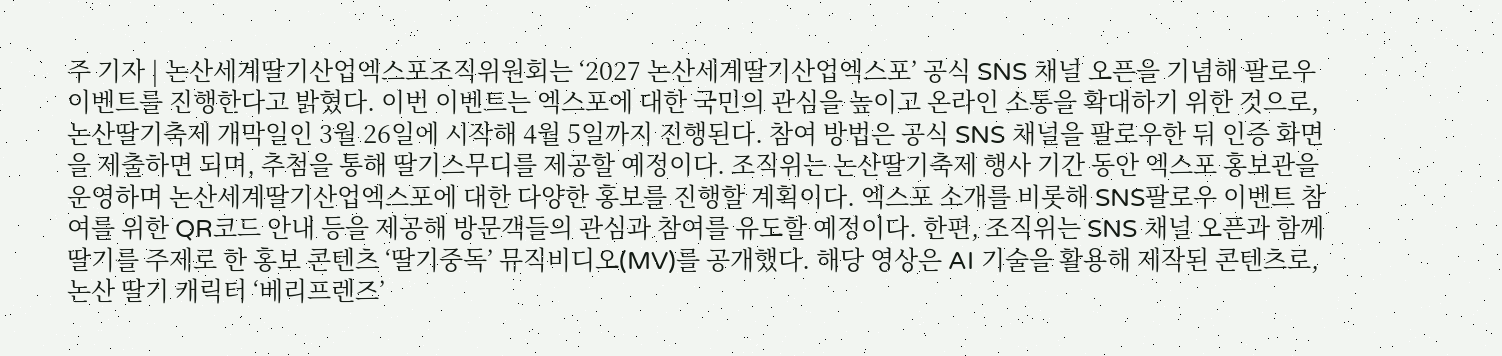주 기자 | 논산세계딸기산업엑스포조직위원회는 ‘2027 논산세계딸기산업엑스포’ 공식 SNS 채널 오픈을 기념해 팔로우 이벤트를 진행한다고 밝혔다. 이번 이벤트는 엑스포에 대한 국민의 관심을 높이고 온라인 소통을 확대하기 위한 것으로, 논산딸기축제 개막일인 3월 26일에 시작해 4월 5일까지 진행된다. 참여 방법은 공식 SNS 채널을 팔로우한 뒤 인증 화면을 제출하면 되며, 추첨을 통해 딸기스무디를 제공할 예정이다. 조직위는 논산딸기축제 행사 기간 동안 엑스포 홍보관을 운영하며 논산세계딸기산업엑스포에 대한 다양한 홍보를 진행할 계획이다. 엑스포 소개를 비롯해 SNS팔로우 이벤트 참여를 위한 QR코드 안내 등을 제공해 방문객들의 관심과 참여를 유도할 예정이다. 한편, 조직위는 SNS 채널 오픈과 함께 딸기를 주제로 한 홍보 콘텐츠 ‘딸기중독’ 뮤직비디오(MV)를 공개했다. 해당 영상은 AI 기술을 활용해 제작된 콘텐츠로, 논산 딸기 캐릭터 ‘베리프렌즈’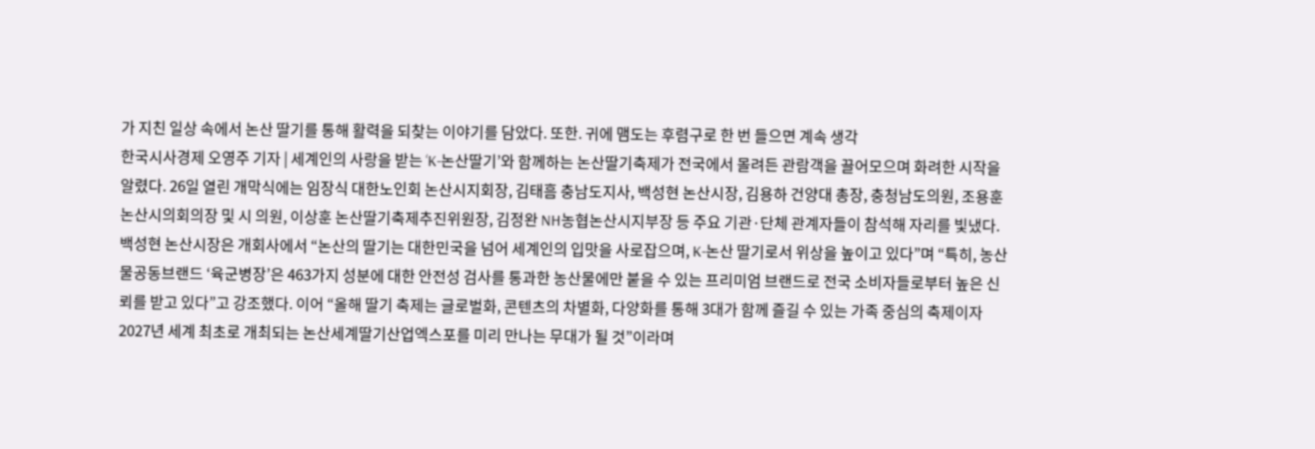가 지친 일상 속에서 논산 딸기를 통해 활력을 되찾는 이야기를 담았다. 또한. 귀에 맴도는 후렴구로 한 번 들으면 계속 생각
한국시사경제 오영주 기자 | 세계인의 사랑을 받는 ‘K-논산딸기’와 함께하는 논산딸기축제가 전국에서 몰려든 관람객을 끌어모으며 화려한 시작을 알렸다. 26일 열린 개막식에는 임장식 대한노인회 논산시지회장, 김태흠 충남도지사, 백성현 논산시장, 김용하 건양대 총장, 충청남도의원, 조용훈 논산시의회의장 및 시 의원, 이상훈 논산딸기축제추진위원장, 김정완 NH농협논산시지부장 등 주요 기관·단체 관계자들이 참석해 자리를 빛냈다. 백성현 논산시장은 개회사에서 “논산의 딸기는 대한민국을 넘어 세계인의 입맛을 사로잡으며, K-논산 딸기로서 위상을 높이고 있다”며 “특히, 농산물공동브랜드 ‘육군병장’은 463가지 성분에 대한 안전성 검사를 통과한 농산물에만 붙을 수 있는 프리미엄 브랜드로 전국 소비자들로부터 높은 신뢰를 받고 있다”고 강조했다. 이어 “올해 딸기 축제는 글로벌화, 콘텐츠의 차별화, 다양화를 통해 3대가 함께 즐길 수 있는 가족 중심의 축제이자 2027년 세계 최초로 개최되는 논산세계딸기산업엑스포를 미리 만나는 무대가 될 것”이라며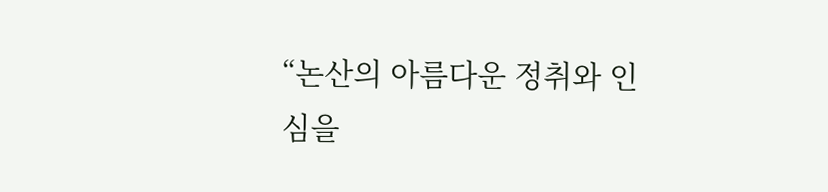“논산의 아름다운 정취와 인심을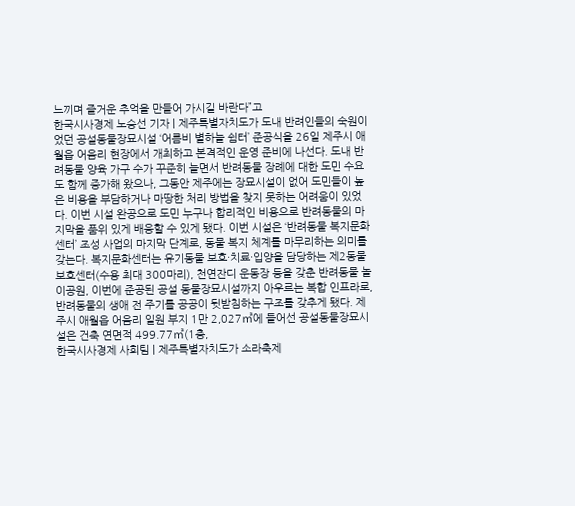느끼며 즐거운 추억을 만들어 가시길 바란다”고
한국시사경제 노승선 기자 | 제주특별자치도가 도내 반려인들의 숙원이었던 공설동물장묘시설 ‘어름비 별하늘 쉼터’ 준공식을 26일 제주시 애월읍 어음리 현장에서 개최하고 본격적인 운영 준비에 나선다. 도내 반려동물 양육 가구 수가 꾸준히 늘면서 반려동물 장례에 대한 도민 수요도 함께 증가해 왔으나, 그동안 제주에는 장묘시설이 없어 도민들이 높은 비용을 부담하거나 마땅한 처리 방법을 찾지 못하는 어려움이 있었다. 이번 시설 완공으로 도민 누구나 합리적인 비용으로 반려동물의 마지막을 품위 있게 배웅할 수 있게 됐다. 이번 시설은 ‘반려동물 복지문화센터’ 조성 사업의 마지막 단계로, 동물 복지 체계를 마무리하는 의미를 갖는다. 복지문화센터는 유기동물 보호·치료·입양을 담당하는 제2동물보호센터(수용 최대 300마리), 천연잔디 운동장 등을 갖춘 반려동물 놀이공원, 이번에 준공된 공설 동물장묘시설까지 아우르는 복합 인프라로, 반려동물의 생애 전 주기를 공공이 뒷받침하는 구조를 갖추게 됐다. 제주시 애월읍 어음리 일원 부지 1만 2,027㎡에 들어선 공설동물장묘시설은 건축 연면적 499.77㎡(1층,
한국시사경제 사회팀 | 제주특별자치도가 소라축제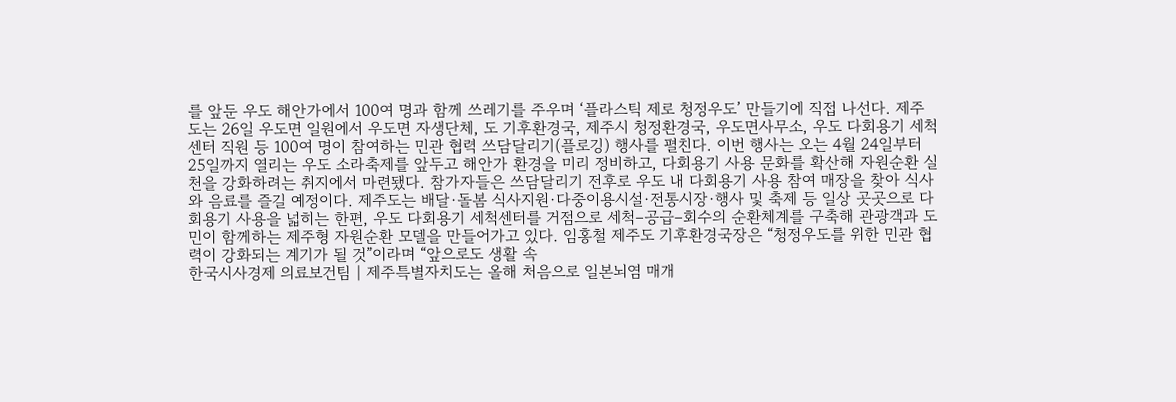를 앞둔 우도 해안가에서 100여 명과 함께 쓰레기를 주우며 ‘플라스틱 제로 청정우도’ 만들기에 직접 나선다. 제주도는 26일 우도면 일원에서 우도면 자생단체, 도 기후환경국, 제주시 청정환경국, 우도면사무소, 우도 다회용기 세척센터 직원 등 100여 명이 참여하는 민관 협력 쓰담달리기(플로깅) 행사를 펼친다. 이번 행사는 오는 4월 24일부터 25일까지 열리는 우도 소라축제를 앞두고 해안가 환경을 미리 정비하고, 다회용기 사용 문화를 확산해 자원순환 실천을 강화하려는 취지에서 마련됐다. 참가자들은 쓰담달리기 전후로 우도 내 다회용기 사용 참여 매장을 찾아 식사와 음료를 즐길 예정이다. 제주도는 배달·돌봄 식사지원·다중이용시설·전통시장·행사 및 축제 등 일상 곳곳으로 다회용기 사용을 넓히는 한편, 우도 다회용기 세척센터를 거점으로 세척–공급–회수의 순환체계를 구축해 관광객과 도민이 함께하는 제주형 자원순환 모델을 만들어가고 있다. 임홍철 제주도 기후환경국장은 “청정우도를 위한 민관 협력이 강화되는 계기가 될 것”이라며 “앞으로도 생활 속
한국시사경제 의료보건팀 | 제주특별자치도는 올해 처음으로 일본뇌염 매개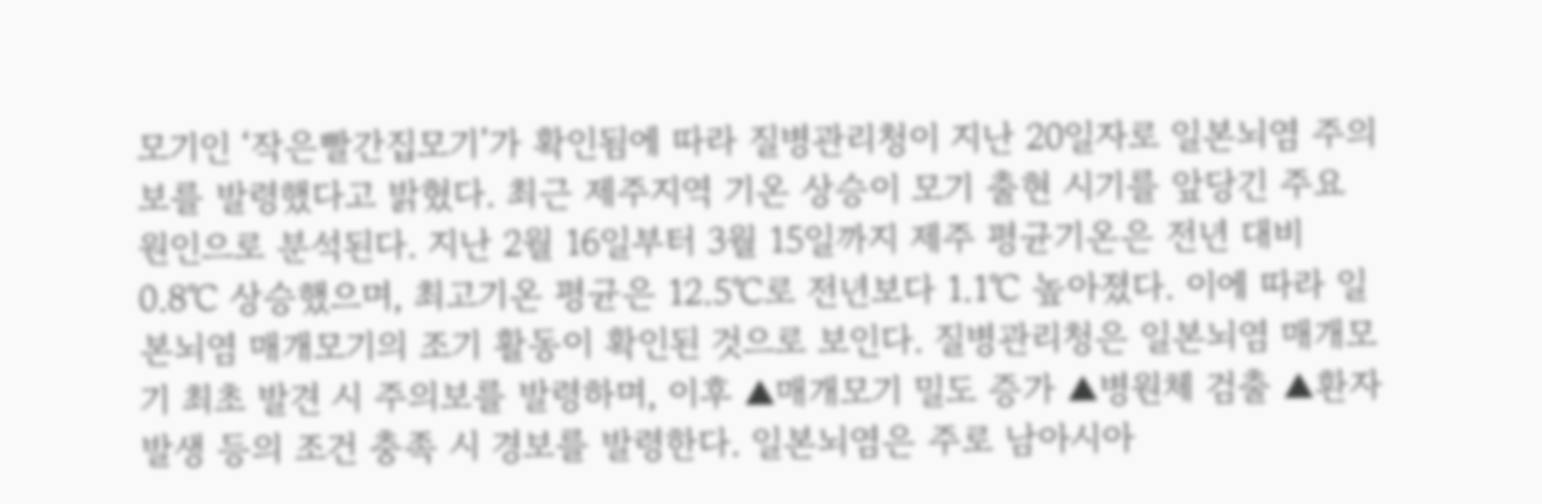모기인 ‘작은빨간집모기’가 확인됨에 따라 질병관리청이 지난 20일자로 일본뇌염 주의보를 발령했다고 밝혔다. 최근 제주지역 기온 상승이 모기 출현 시기를 앞당긴 주요 원인으로 분석된다. 지난 2월 16일부터 3월 15일까지 제주 평균기온은 전년 대비 0.8℃ 상승했으며, 최고기온 평균은 12.5℃로 전년보다 1.1℃ 높아졌다. 이에 따라 일본뇌염 매개모기의 조기 활동이 확인된 것으로 보인다. 질병관리청은 일본뇌염 매개모기 최초 발견 시 주의보를 발령하며, 이후 ▲매개모기 밀도 증가 ▲병원체 검출 ▲환자 발생 등의 조건 충족 시 경보를 발령한다. 일본뇌염은 주로 남아시아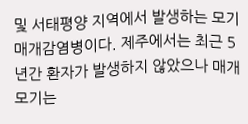및 서태평양 지역에서 발생하는 모기매개감염병이다. 제주에서는 최근 5년간 환자가 발생하지 않았으나 매개모기는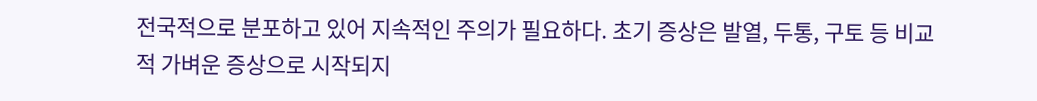전국적으로 분포하고 있어 지속적인 주의가 필요하다. 초기 증상은 발열, 두통, 구토 등 비교적 가벼운 증상으로 시작되지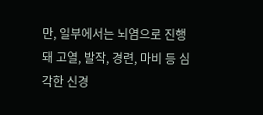만, 일부에서는 뇌염으로 진행돼 고열, 발작, 경련, 마비 등 심각한 신경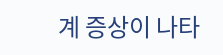계 증상이 나타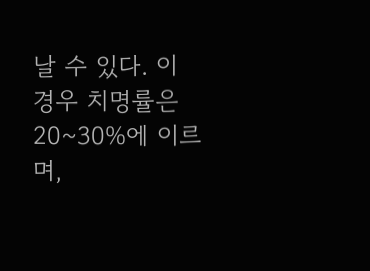날 수 있다. 이 경우 치명률은 20~30%에 이르며,